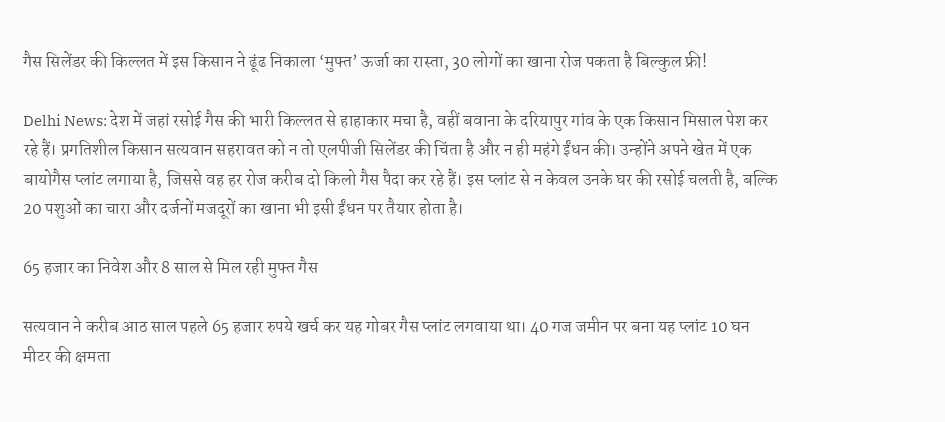गैस सिलेंडर की किल्लत में इस किसान ने ढूंढ निकाला ‘मुफ्त’ ऊर्जा का रास्ता, 30 लोगों का खाना रोज पकता है बिल्कुल फ्री!

Delhi News: देश में जहां रसोई गैस की भारी किल्लत से हाहाकार मचा है, वहीं बवाना के दरियापुर गांव के एक किसान मिसाल पेश कर रहे हैं। प्रगतिशील किसान सत्यवान सहरावत को न तो एलपीजी सिलेंडर की चिंता है और न ही महंगे ईंधन की। उन्होंने अपने खेत में एक बायोगैस प्लांट लगाया है, जिससे वह हर रोज करीब दो किलो गैस पैदा कर रहे हैं। इस प्लांट से न केवल उनके घर की रसोई चलती है, बल्कि 20 पशुओं का चारा और दर्जनों मजदूरों का खाना भी इसी ईंधन पर तैयार होता है।

65 हजार का निवेश और 8 साल से मिल रही मुफ्त गैस

सत्यवान ने करीब आठ साल पहले 65 हजार रुपये खर्च कर यह गोबर गैस प्लांट लगवाया था। 40 गज जमीन पर बना यह प्लांट 10 घन मीटर की क्षमता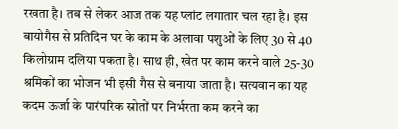रखता है। तब से लेकर आज तक यह प्लांट लगातार चल रहा है। इस बायोगैस से प्रतिदिन घर के काम के अलावा पशुओं के लिए 30 से 40 किलोग्राम दलिया पकता है। साथ ही, खेत पर काम करने वाले 25-30 श्रमिकों का भोजन भी इसी गैस से बनाया जाता है। सत्यवान का यह कदम ऊर्जा के पारंपरिक स्रोतों पर निर्भरता कम करने का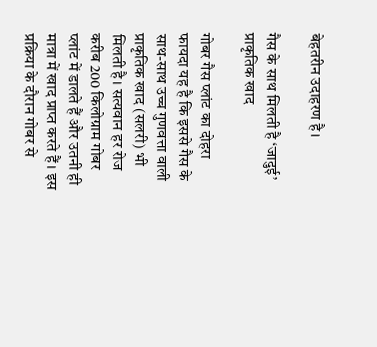बेहतरीन उदाहरण है।

गैस के साथ मिलती है ‘जादुई’ प्राकृतिक खाद

गोबर गैस प्लांट का दोहरा फायदा यह है कि इससे गैस के साथ-साथ उच्च गुणवत्ता वाली प्राकृतिक खाद (सलरी) भी मिलती है। सत्यवान हर रोज करीब 200 किलोग्राम गोबर प्लांट में डालते हैं और उतनी ही मात्रा में खाद प्राप्त करते हैं। इस प्रक्रिया के दौरान गोबर से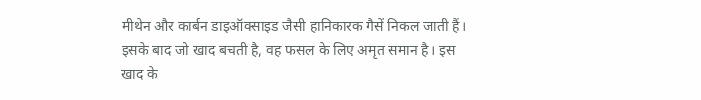मीथेन और कार्बन डाइऑक्साइड जैसी हानिकारक गैसें निकल जाती हैं। इसके बाद जो खाद बचती है, वह फसल के लिए अमृत समान है। इस खाद के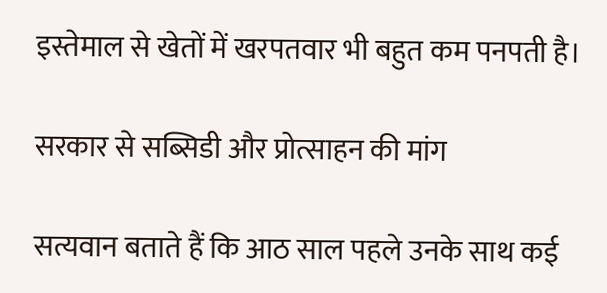इस्तेमाल से खेतों में खरपतवार भी बहुत कम पनपती है।

सरकार से सब्सिडी और प्रोत्साहन की मांग

सत्यवान बताते हैं कि आठ साल पहले उनके साथ कई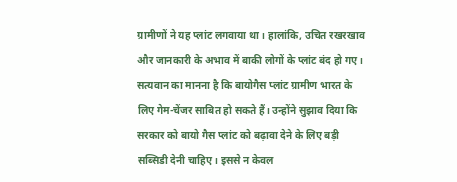ग्रामीणों ने यह प्लांट लगवाया था। हालांकि, उचित रखरखाव और जानकारी के अभाव में बाकी लोगों के प्लांट बंद हो गए। सत्यवान का मानना है कि बायोगैस प्लांट ग्रामीण भारत के लिए गेम-चेंजर साबित हो सकते हैं। उन्होंने सुझाव दिया कि सरकार को बायो गैस प्लांट को बढ़ावा देने के लिए बड़ी सब्सिडी देनी चाहिए। इससे न केवल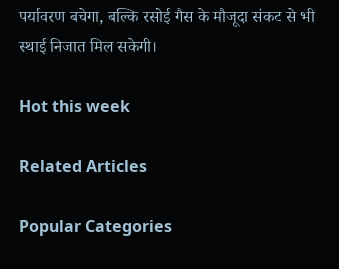पर्यावरण बचेगा, बल्कि रसोई गैस के मौजूदा संकट से भी स्थाई निजात मिल सकेगी।

Hot this week

Related Articles

Popular Categories